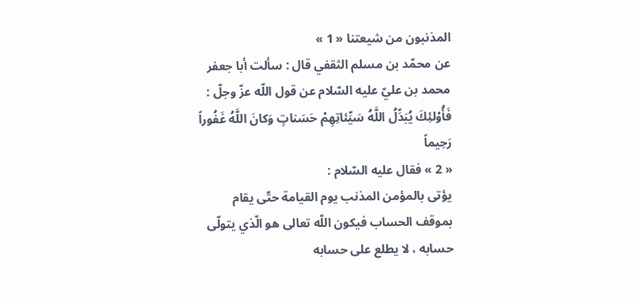المذنبون من شيعتنا « 1 »
عن محمّد بن مسلم الثقفي قال : سألت أبا جعفر محمد بن عليّ عليه السّلام عن قول اللّه عزّ وجلّ :
فَأُوْلئِكَ يُبَدِّلُ اللَّهُ سَيِّئاتِهِمْ حَسَناتٍ وَكانَ اللَّهُ غَفُوراً رَحِيماً
« 2 » فقال عليه السّلام :
يؤتى بالمؤمن المذنب يوم القيامة حتّى يقام بموقف الحساب فيكون اللّه تعالى هو الّذي يتولّى حسابه ، لا يطلع على حسابه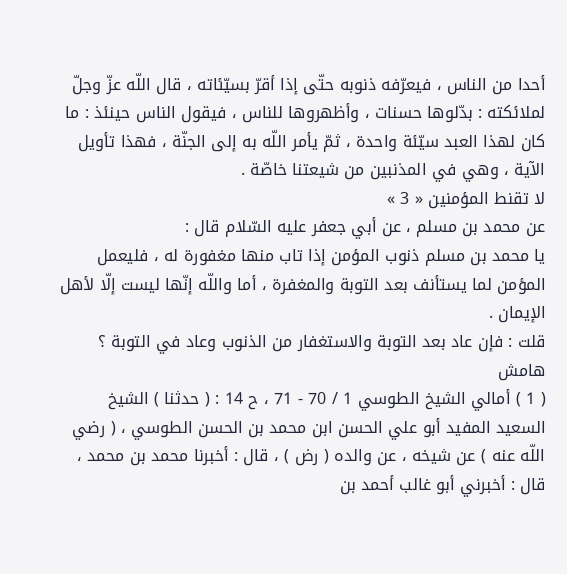أحدا من الناس ، فيعرّفه ذنوبه حتّى إذا أقرّ بسيّئاته ، قال اللّه عزّ وجلّ لملائكته : بدّلوها حسنات ، وأظهروها للناس ، فيقول الناس حينئذ : ما كان لهذا العبد سيّئة واحدة ، ثمّ يأمر اللّه به إلى الجنّة ، فهذا تأويل الآية ، وهي في المذنبين من شيعتنا خاصّة .
لا تقنط المؤمنين « 3 »
عن محمد بن مسلم ، عن أبي جعفر عليه السّلام قال :
يا محمد بن مسلم ذنوب المؤمن إذا تاب منها مغفورة له ، فليعمل المؤمن لما يستأنف بعد التوبة والمغفرة ، أما واللّه إنّها ليست إلّا لأهل الإيمان .
قلت : فإن عاد بعد التوبة والاستغفار من الذنوب وعاد في التوبة ؟
هامش
( 1 ) أمالي الشيخ الطوسي 1 / 70 - 71 ، ح 14 : ( حدثنا ) الشيخ السعيد المفيد أبو علي الحسن ابن محمد بن الحسن الطوسي ، ( رضي اللّه عنه ) عن شيخه ، عن والده ( رض ) ، قال : أخبرنا محمد بن محمد ، قال : أخبرني أبو غالب أحمد بن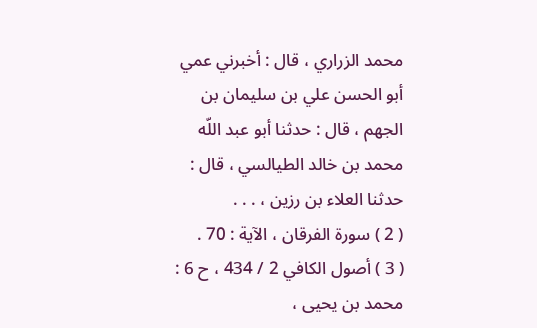محمد الزراري ، قال : أخبرني عمي أبو الحسن علي بن سليمان بن الجهم ، قال : حدثنا أبو عبد اللّه محمد بن خالد الطيالسي ، قال :
حدثنا العلاء بن رزين ، . . .
( 2 ) سورة الفرقان ، الآية : 70 .
( 3 ) أصول الكافي 2 / 434 ، ح 6 : محمد بن يحيى ،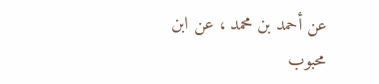عن أحمد بن محمد ، عن ابن محبوب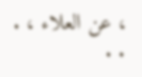، عن العلاء ، . . .